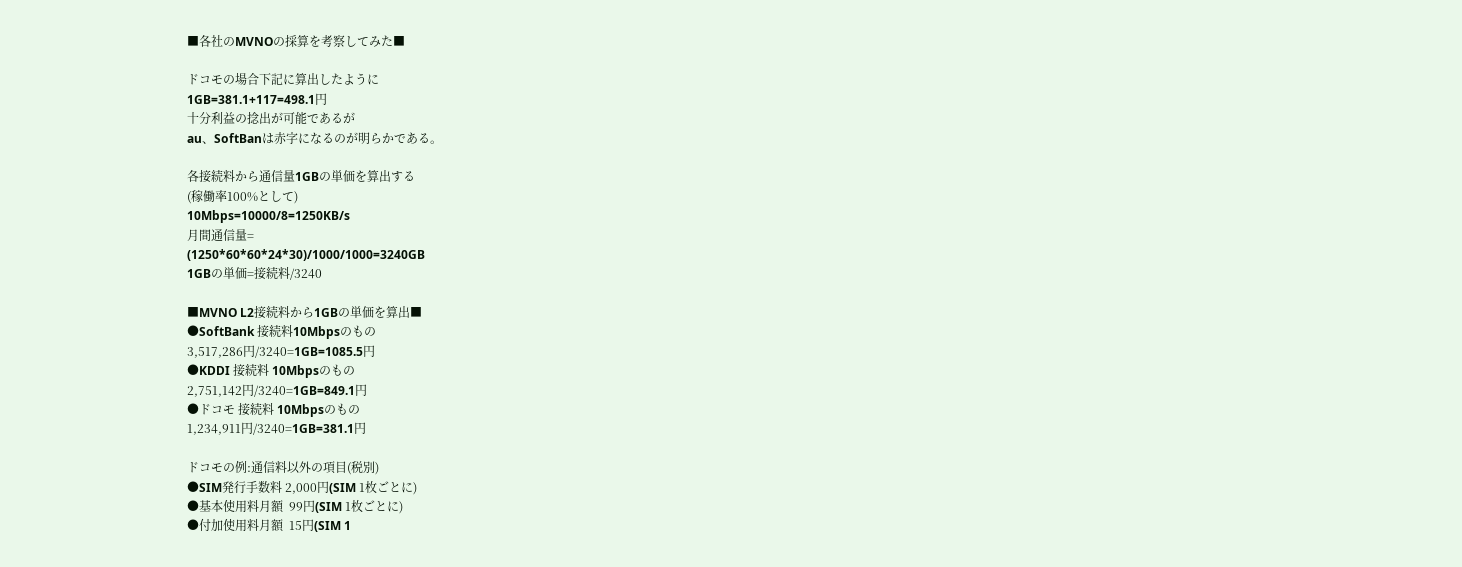■各社のMVNOの採算を考察してみた■

ドコモの場合下記に算出したように
1GB=381.1+117=498.1円
十分利益の捻出が可能であるが
au、SoftBanは赤字になるのが明らかである。

各接続料から通信量1GBの単価を算出する
(稼働率100%として)
10Mbps=10000/8=1250KB/s
月間通信量=
(1250*60*60*24*30)/1000/1000=3240GB
1GBの単価=接続料/3240

■MVNO L2接続料から1GBの単価を算出■
●SoftBank 接続料10Mbpsのもの
3,517,286円/3240=1GB=1085.5円
●KDDI 接続料 10Mbpsのもの
2,751,142円/3240=1GB=849.1円
●ドコモ 接続料 10Mbpsのもの
1,234,911円/3240=1GB=381.1円

ドコモの例:通信料以外の項目(税別)
●SIM発行手数料 2,000円(SIM 1枚ごとに)
●基本使用料月額  99円(SIM 1枚ごとに)
●付加使用料月額  15円(SIM 1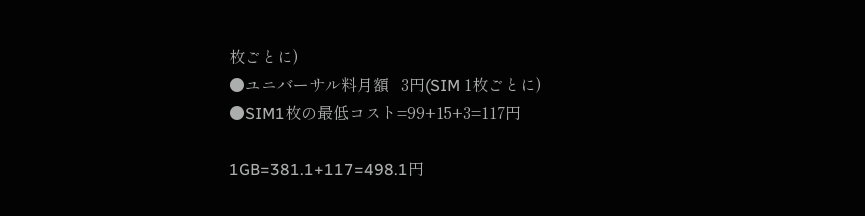枚ごとに)
●ユニバーサル料月額   3円(SIM 1枚ごとに)
●SIM1枚の最低コスト=99+15+3=117円

1GB=381.1+117=498.1円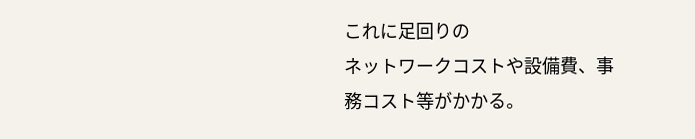これに足回りの
ネットワークコストや設備費、事務コスト等がかかる。